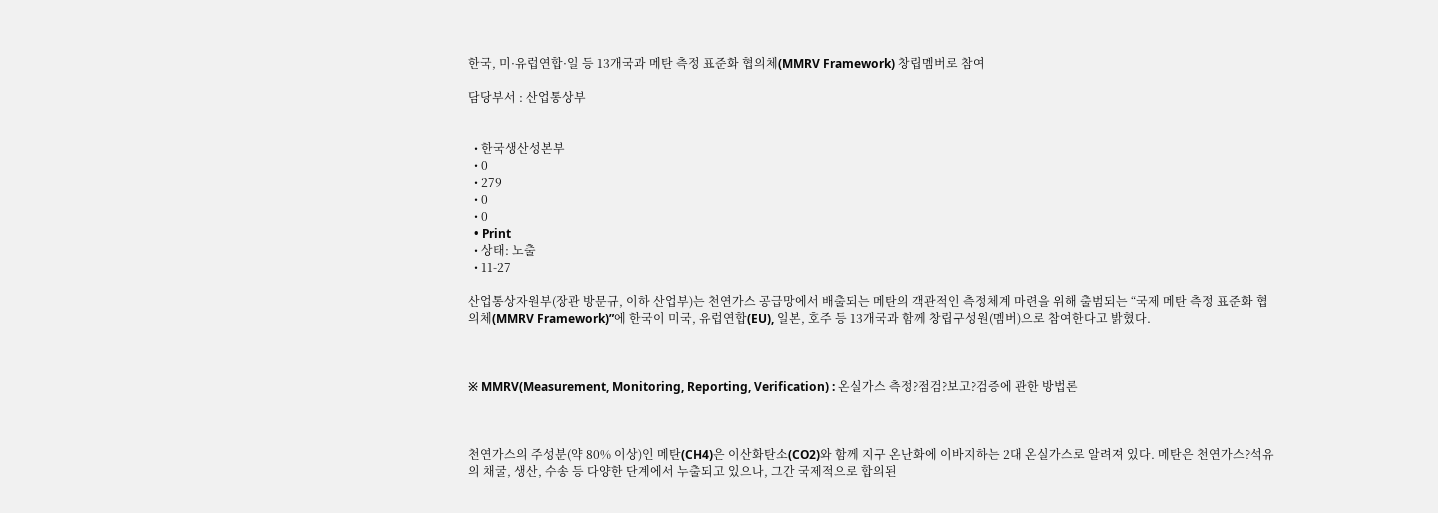한국, 미·유럽연합·일 등 13개국과 메탄 측정 표준화 협의체(MMRV Framework) 창립멤버로 참여

담당부서 : 산업통상부


  • 한국생산성본부
  • 0
  • 279
  • 0
  • 0
  • Print
  • 상태: 노출
  • 11-27

산업통상자원부(장관 방문규, 이하 산업부)는 천연가스 공급망에서 배출되는 메탄의 객관적인 측정체계 마련을 위해 출범되는 “국제 메탄 측정 표준화 협의체(MMRV Framework)”에 한국이 미국, 유럽연합(EU), 일본, 호주 등 13개국과 함께 창립구성원(멤버)으로 참여한다고 밝혔다.



※ MMRV(Measurement, Monitoring, Reporting, Verification) : 온실가스 측정?점검?보고?검증에 관한 방법론



천연가스의 주성분(약 80% 이상)인 메탄(CH4)은 이산화탄소(CO2)와 함께 지구 온난화에 이바지하는 2대 온실가스로 알려져 있다. 메탄은 천연가스?석유의 채굴, 생산, 수송 등 다양한 단계에서 누출되고 있으나, 그간 국제적으로 합의된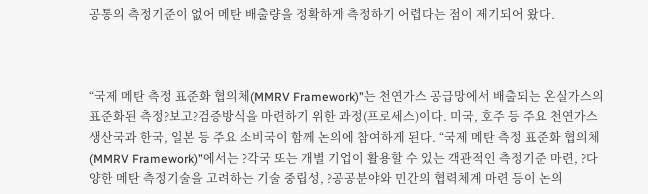공통의 측정기준이 없어 메탄 배출량을 정확하게 측정하기 어렵다는 점이 제기되어 왔다.



“국제 메탄 측정 표준화 협의체(MMRV Framework)”는 천연가스 공급망에서 배출되는 온실가스의 표준화된 측정?보고?검증방식을 마련하기 위한 과정(프로세스)이다. 미국, 호주 등 주요 천연가스 생산국과 한국, 일본 등 주요 소비국이 함께 논의에 참여하게 된다. “국제 메탄 측정 표준화 협의체(MMRV Framework)”에서는 ?각국 또는 개별 기업이 활용할 수 있는 객관적인 측정기준 마련, ?다양한 메탄 측정기술을 고려하는 기술 중립성, ?공공분야와 민간의 협력체계 마련 등이 논의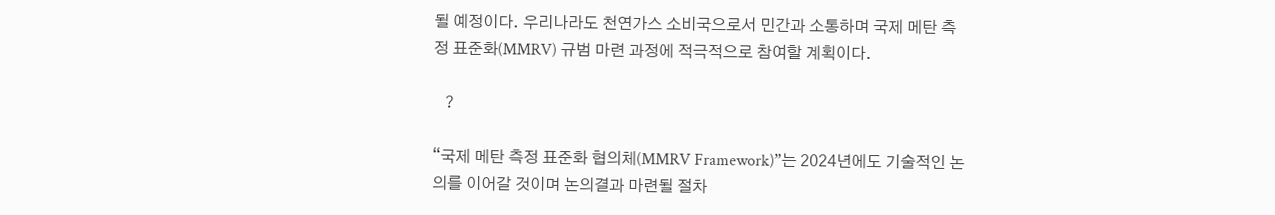될 예정이다. 우리나라도 천연가스 소비국으로서 민간과 소통하며 국제 메탄 측정 표준화(MMRV) 규범 마련 과정에 적극적으로 참여할 계획이다.

   ?

“국제 메탄 측정 표준화 협의체(MMRV Framework)”는 2024년에도 기술적인 논의를 이어갈 것이며 논의결과 마련될 절차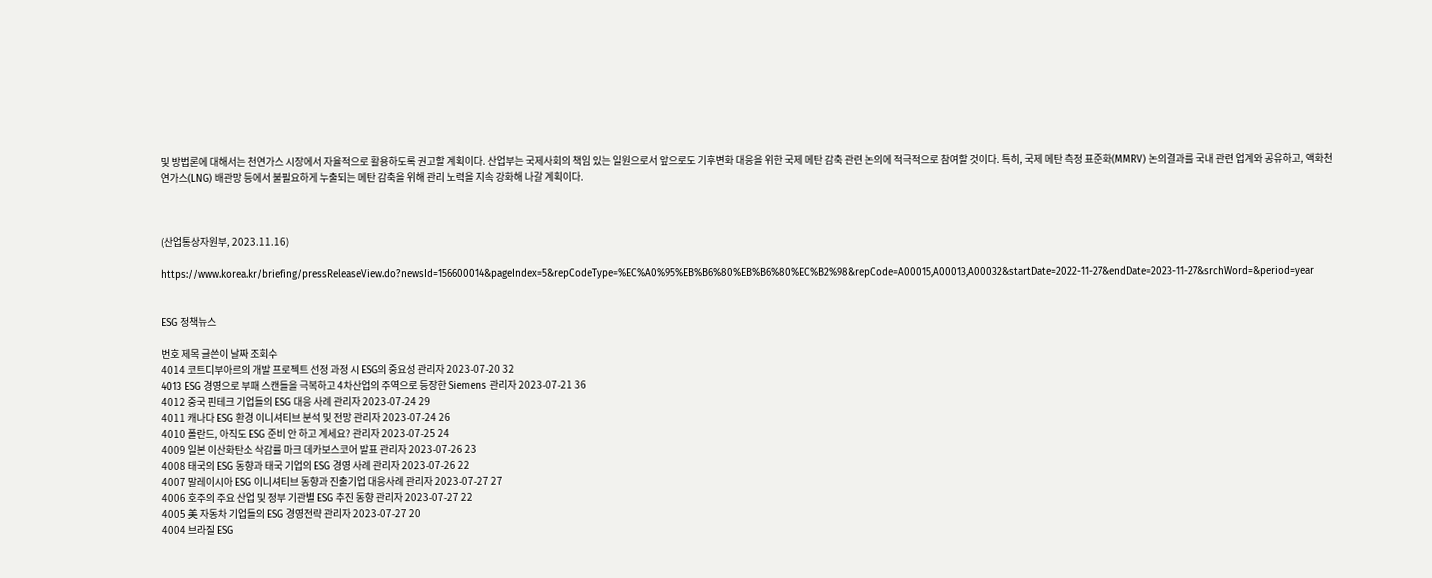및 방법론에 대해서는 천연가스 시장에서 자율적으로 활용하도록 권고할 계획이다. 산업부는 국제사회의 책임 있는 일원으로서 앞으로도 기후변화 대응을 위한 국제 메탄 감축 관련 논의에 적극적으로 참여할 것이다. 특히, 국제 메탄 측정 표준화(MMRV) 논의결과를 국내 관련 업계와 공유하고, 액화천연가스(LNG) 배관망 등에서 불필요하게 누출되는 메탄 감축을 위해 관리 노력을 지속 강화해 나갈 계획이다.



(산업통상자원부, 2023.11.16)

https://www.korea.kr/briefing/pressReleaseView.do?newsId=156600014&pageIndex=5&repCodeType=%EC%A0%95%EB%B6%80%EB%B6%80%EC%B2%98&repCode=A00015,A00013,A00032&startDate=2022-11-27&endDate=2023-11-27&srchWord=&period=year


ESG 정책뉴스

번호 제목 글쓴이 날짜 조회수
4014 코트디부아르의 개발 프로젝트 선정 과정 시 ESG의 중요성 관리자 2023-07-20 32
4013 ESG 경영으로 부패 스캔들을 극복하고 4차산업의 주역으로 등장한 Siemens 관리자 2023-07-21 36
4012 중국 핀테크 기업들의 ESG 대응 사례 관리자 2023-07-24 29
4011 캐나다 ESG 환경 이니셔티브 분석 및 전망 관리자 2023-07-24 26
4010 폴란드, 아직도 ESG 준비 안 하고 계세요? 관리자 2023-07-25 24
4009 일본 이산화탄소 삭감률 마크 데카보스코어 발표 관리자 2023-07-26 23
4008 태국의 ESG 동향과 태국 기업의 ESG 경영 사례 관리자 2023-07-26 22
4007 말레이시아 ESG 이니셔티브 동향과 진출기업 대응사례 관리자 2023-07-27 27
4006 호주의 주요 산업 및 정부 기관별 ESG 추진 동향 관리자 2023-07-27 22
4005 美 자동차 기업들의 ESG 경영전략 관리자 2023-07-27 20
4004 브라질 ESG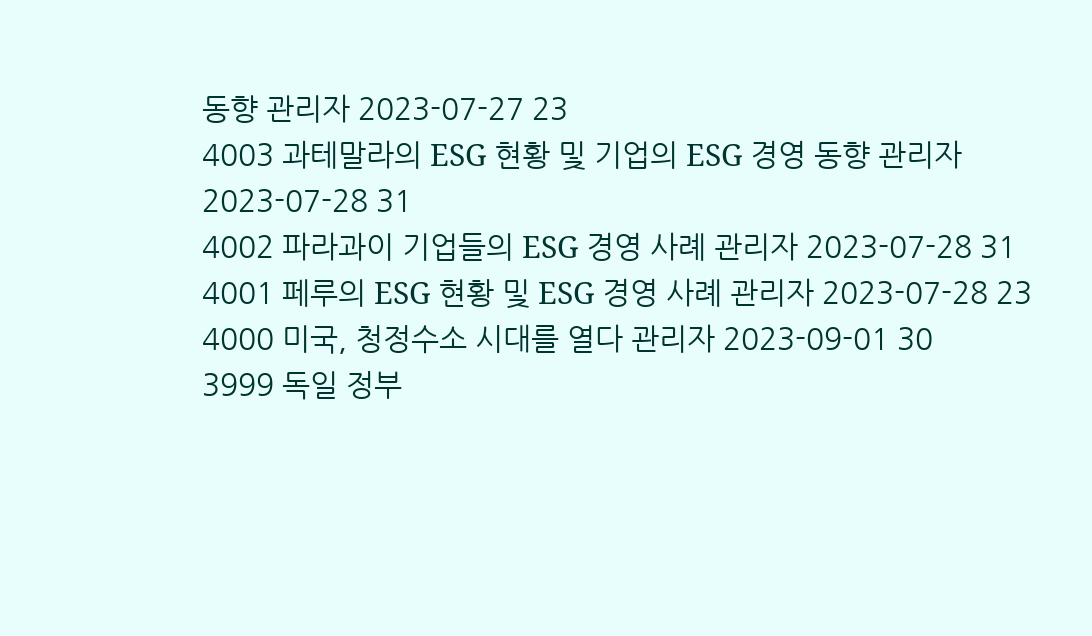동향 관리자 2023-07-27 23
4003 과테말라의 ESG 현황 및 기업의 ESG 경영 동향 관리자 2023-07-28 31
4002 파라과이 기업들의 ESG 경영 사례 관리자 2023-07-28 31
4001 페루의 ESG 현황 및 ESG 경영 사례 관리자 2023-07-28 23
4000 미국, 청정수소 시대를 열다 관리자 2023-09-01 30
3999 독일 정부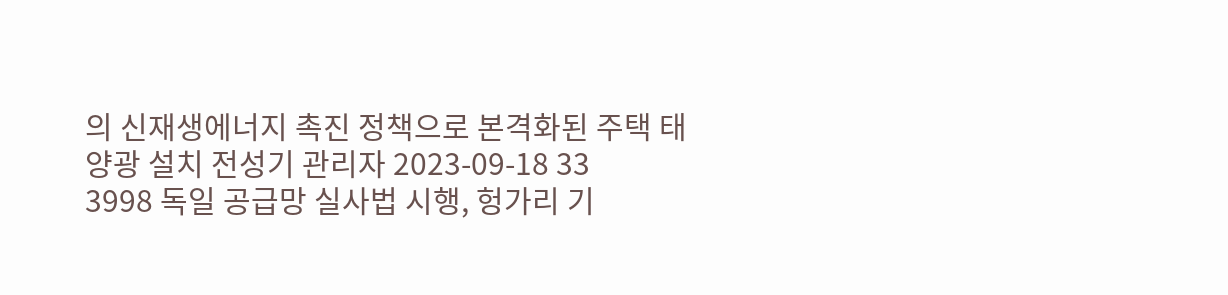의 신재생에너지 촉진 정책으로 본격화된 주택 태양광 설치 전성기 관리자 2023-09-18 33
3998 독일 공급망 실사법 시행, 헝가리 기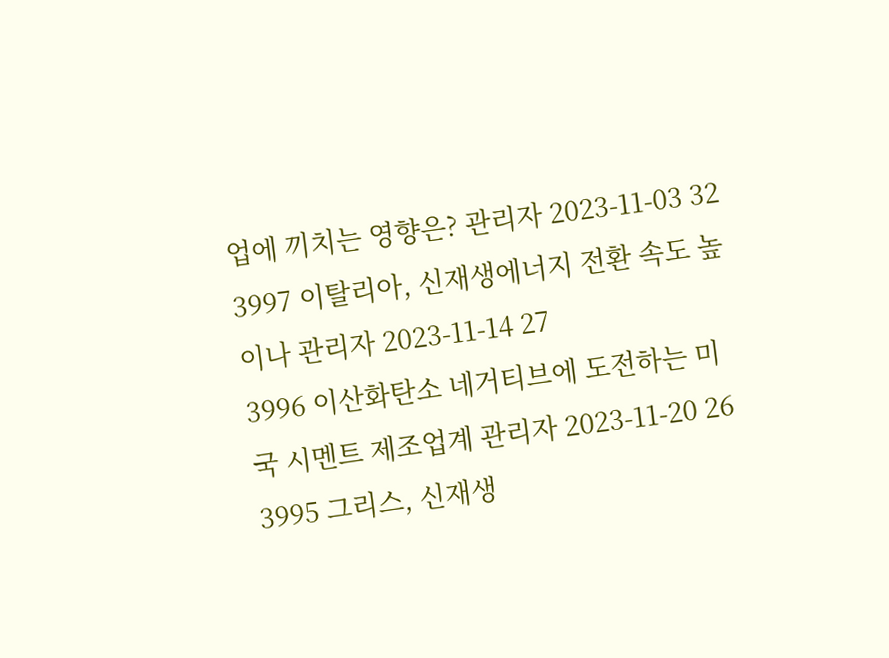업에 끼치는 영향은? 관리자 2023-11-03 32
3997 이탈리아, 신재생에너지 전환 속도 높이나 관리자 2023-11-14 27
3996 이산화탄소 네거티브에 도전하는 미국 시멘트 제조업계 관리자 2023-11-20 26
3995 그리스, 신재생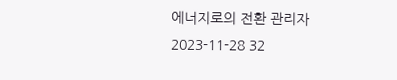에너지로의 전환 관리자 2023-11-28 32